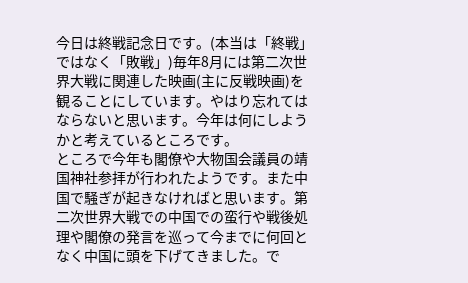今日は終戦記念日です。(本当は「終戦」ではなく「敗戦」)毎年8月には第二次世界大戦に関連した映画(主に反戦映画)を観ることにしています。やはり忘れてはならないと思います。今年は何にしようかと考えているところです。
ところで今年も閣僚や大物国会議員の靖国神社参拝が行われたようです。また中国で騒ぎが起きなければと思います。第二次世界大戦での中国での蛮行や戦後処理や閣僚の発言を巡って今までに何回となく中国に頭を下げてきました。で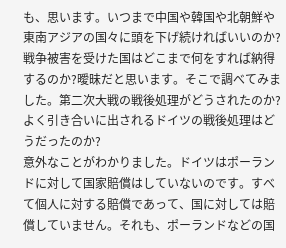も、思います。いつまで中国や韓国や北朝鮮や東南アジアの国々に頭を下げ続ければいいのか?戦争被害を受けた国はどこまで何をすれば納得するのか?曖昧だと思います。そこで調べてみました。第二次大戦の戦後処理がどうされたのか?よく引き合いに出されるドイツの戦後処理はどうだったのか?
意外なことがわかりました。ドイツはポーランドに対して国家賠償はしていないのです。すべて個人に対する賠償であって、国に対しては賠償していません。それも、ポーランドなどの国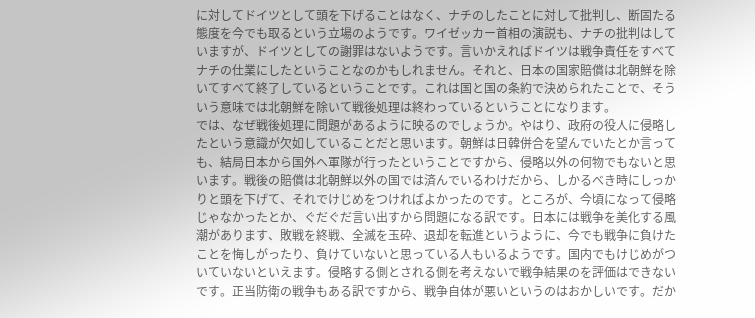に対してドイツとして頭を下げることはなく、ナチのしたことに対して批判し、断固たる態度を今でも取るという立場のようです。ワイゼッカー首相の演説も、ナチの批判はしていますが、ドイツとしての謝罪はないようです。言いかえればドイツは戦争責任をすべてナチの仕業にしたということなのかもしれません。それと、日本の国家賠償は北朝鮮を除いてすべて終了しているということです。これは国と国の条約で決められたことで、そういう意味では北朝鮮を除いて戦後処理は終わっているということになります。
では、なぜ戦後処理に問題があるように映るのでしょうか。やはり、政府の役人に侵略したという意識が欠如していることだと思います。朝鮮は日韓併合を望んでいたとか言っても、結局日本から国外へ軍隊が行ったということですから、侵略以外の何物でもないと思います。戦後の賠償は北朝鮮以外の国では済んでいるわけだから、しかるべき時にしっかりと頭を下げて、それでけじめをつければよかったのです。ところが、今頃になって侵略じゃなかったとか、ぐだぐだ言い出すから問題になる訳です。日本には戦争を美化する風潮があります、敗戦を終戦、全滅を玉砕、退却を転進というように、今でも戦争に負けたことを悔しがったり、負けていないと思っている人もいるようです。国内でもけじめがついていないといえます。侵略する側とされる側を考えないで戦争結果のを評価はできないです。正当防衛の戦争もある訳ですから、戦争自体が悪いというのはおかしいです。だか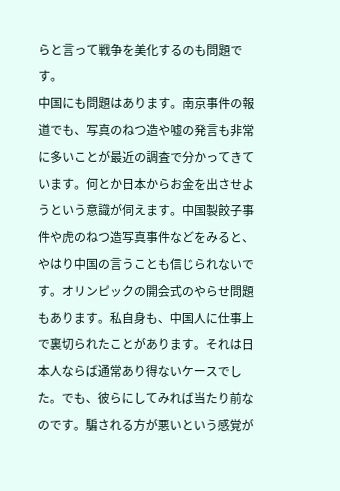らと言って戦争を美化するのも問題です。
中国にも問題はあります。南京事件の報道でも、写真のねつ造や嘘の発言も非常に多いことが最近の調査で分かってきています。何とか日本からお金を出させようという意識が伺えます。中国製餃子事件や虎のねつ造写真事件などをみると、やはり中国の言うことも信じられないです。オリンピックの開会式のやらせ問題もあります。私自身も、中国人に仕事上で裏切られたことがあります。それは日本人ならば通常あり得ないケースでした。でも、彼らにしてみれば当たり前なのです。騙される方が悪いという感覚が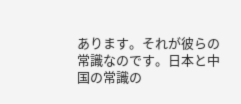あります。それが彼らの常識なのです。日本と中国の常識の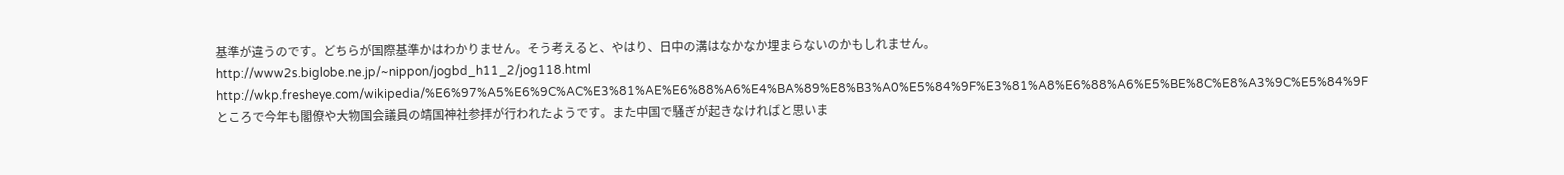基準が違うのです。どちらが国際基準かはわかりません。そう考えると、やはり、日中の溝はなかなか埋まらないのかもしれません。
http://www2s.biglobe.ne.jp/~nippon/jogbd_h11_2/jog118.html
http://wkp.fresheye.com/wikipedia/%E6%97%A5%E6%9C%AC%E3%81%AE%E6%88%A6%E4%BA%89%E8%B3%A0%E5%84%9F%E3%81%A8%E6%88%A6%E5%BE%8C%E8%A3%9C%E5%84%9F
ところで今年も閣僚や大物国会議員の靖国神社参拝が行われたようです。また中国で騒ぎが起きなければと思いま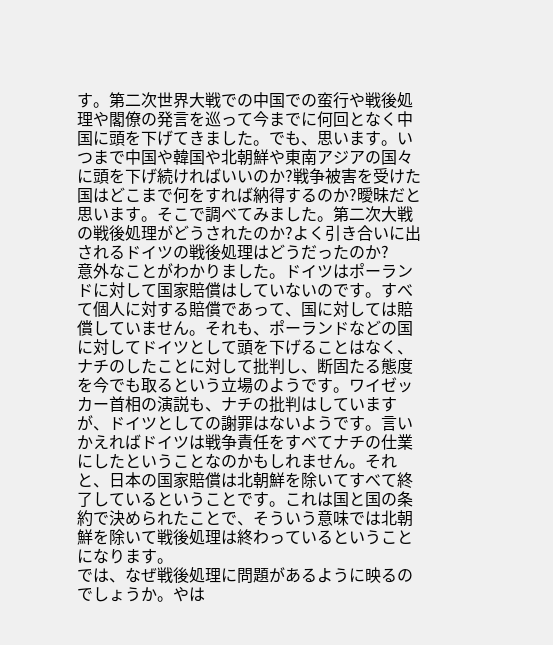す。第二次世界大戦での中国での蛮行や戦後処理や閣僚の発言を巡って今までに何回となく中国に頭を下げてきました。でも、思います。いつまで中国や韓国や北朝鮮や東南アジアの国々に頭を下げ続ければいいのか?戦争被害を受けた国はどこまで何をすれば納得するのか?曖昧だと思います。そこで調べてみました。第二次大戦の戦後処理がどうされたのか?よく引き合いに出されるドイツの戦後処理はどうだったのか?
意外なことがわかりました。ドイツはポーランドに対して国家賠償はしていないのです。すべて個人に対する賠償であって、国に対しては賠償していません。それも、ポーランドなどの国に対してドイツとして頭を下げることはなく、ナチのしたことに対して批判し、断固たる態度を今でも取るという立場のようです。ワイゼッカー首相の演説も、ナチの批判はしていますが、ドイツとしての謝罪はないようです。言いかえればドイツは戦争責任をすべてナチの仕業にしたということなのかもしれません。それと、日本の国家賠償は北朝鮮を除いてすべて終了しているということです。これは国と国の条約で決められたことで、そういう意味では北朝鮮を除いて戦後処理は終わっているということになります。
では、なぜ戦後処理に問題があるように映るのでしょうか。やは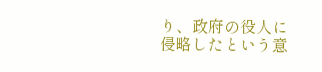り、政府の役人に侵略したという意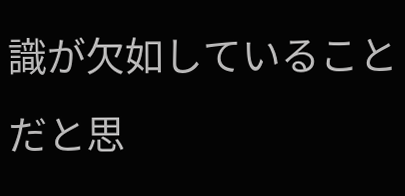識が欠如していることだと思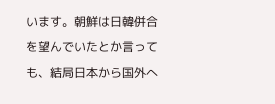います。朝鮮は日韓併合を望んでいたとか言っても、結局日本から国外へ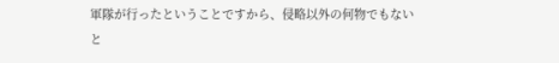軍隊が行ったということですから、侵略以外の何物でもないと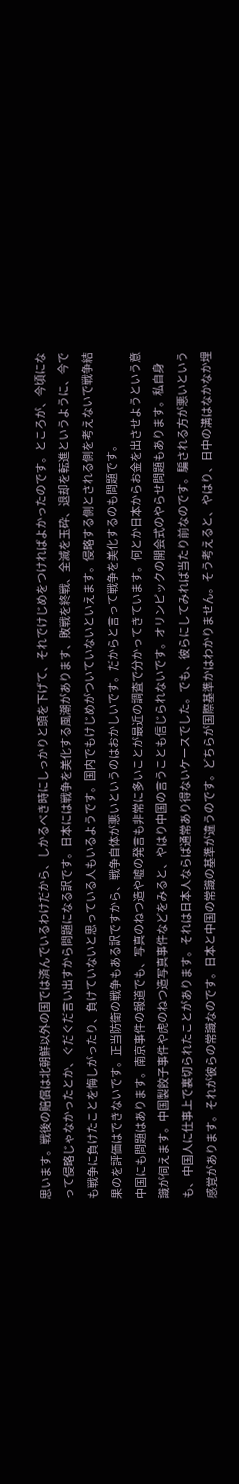思います。戦後の賠償は北朝鮮以外の国では済んでいるわけだから、しかるべき時にしっかりと頭を下げて、それでけじめをつければよかったのです。ところが、今頃になって侵略じゃなかったとか、ぐだぐだ言い出すから問題になる訳です。日本には戦争を美化する風潮があります、敗戦を終戦、全滅を玉砕、退却を転進というように、今でも戦争に負けたことを悔しがったり、負けていないと思っている人もいるようです。国内でもけじめがついていないといえます。侵略する側とされる側を考えないで戦争結果のを評価はできないです。正当防衛の戦争もある訳ですから、戦争自体が悪いというのはおかしいです。だからと言って戦争を美化するのも問題です。
中国にも問題はあります。南京事件の報道でも、写真のねつ造や嘘の発言も非常に多いことが最近の調査で分かってきています。何とか日本からお金を出させようという意識が伺えます。中国製餃子事件や虎のねつ造写真事件などをみると、やはり中国の言うことも信じられないです。オリンピックの開会式のやらせ問題もあります。私自身も、中国人に仕事上で裏切られたことがあります。それは日本人ならば通常あり得ないケースでした。でも、彼らにしてみれば当たり前なのです。騙される方が悪いという感覚があります。それが彼らの常識なのです。日本と中国の常識の基準が違うのです。どちらが国際基準かはわかりません。そう考えると、やはり、日中の溝はなかなか埋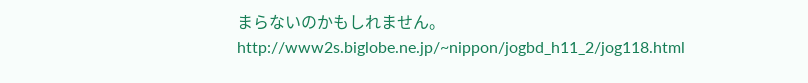まらないのかもしれません。
http://www2s.biglobe.ne.jp/~nippon/jogbd_h11_2/jog118.html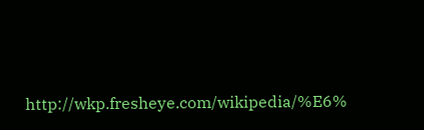http://wkp.fresheye.com/wikipedia/%E6%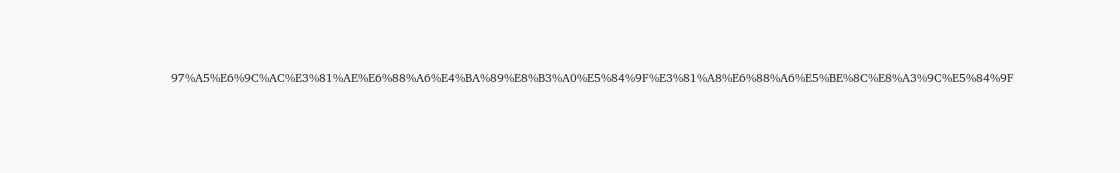97%A5%E6%9C%AC%E3%81%AE%E6%88%A6%E4%BA%89%E8%B3%A0%E5%84%9F%E3%81%A8%E6%88%A6%E5%BE%8C%E8%A3%9C%E5%84%9F